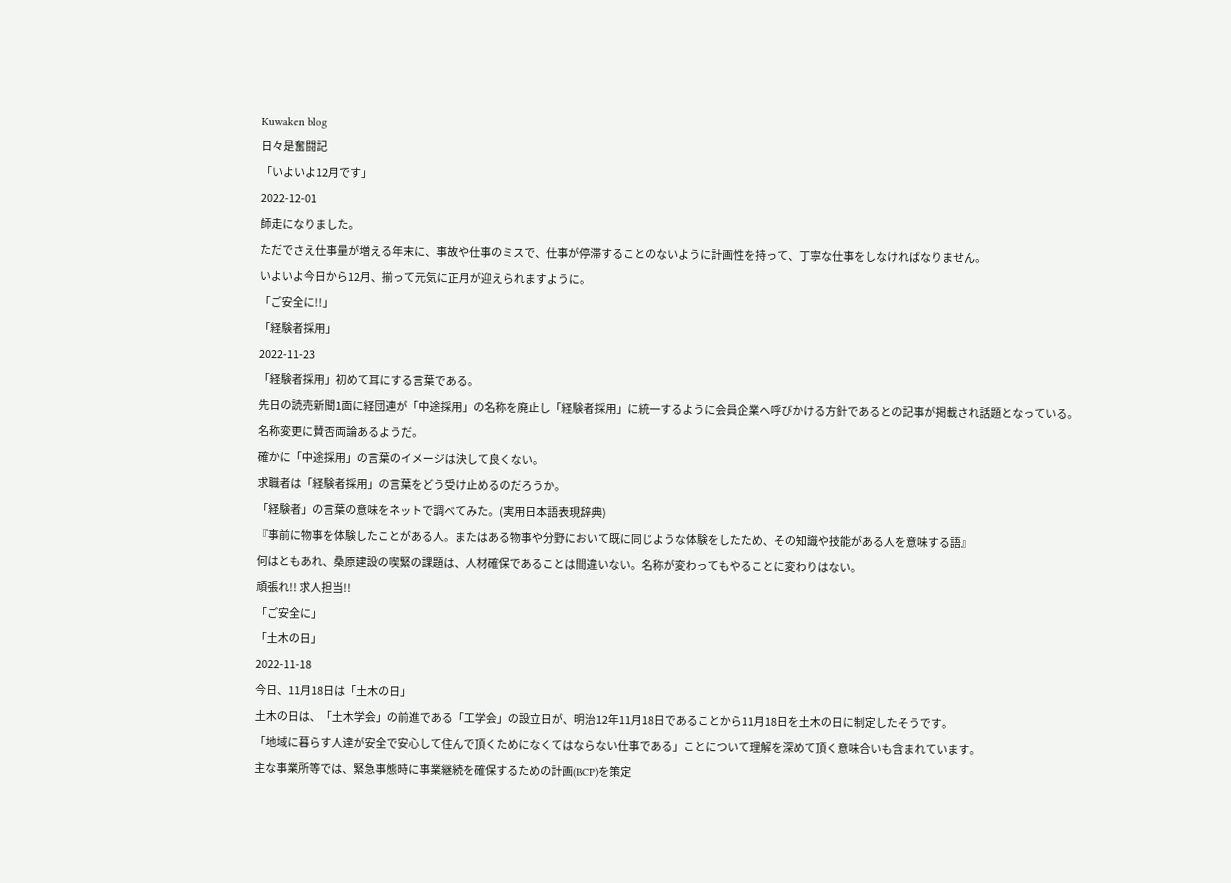Kuwaken blog
日々是奮闘記
「いよいよ12月です」
2022-12-01
師走になりました。
ただでさえ仕事量が増える年末に、事故や仕事のミスで、仕事が停滞することのないように計画性を持って、丁寧な仕事をしなければなりません。
いよいよ今日から12月、揃って元気に正月が迎えられますように。
「ご安全に!!」
「経験者採用」
2022-11-23
「経験者採用」初めて耳にする言葉である。
先日の読売新聞1面に経団連が「中途採用」の名称を廃止し「経験者採用」に統一するように会員企業へ呼びかける方針であるとの記事が掲載され話題となっている。
名称変更に賛否両論あるようだ。
確かに「中途採用」の言葉のイメージは決して良くない。
求職者は「経験者採用」の言葉をどう受け止めるのだろうか。
「経験者」の言葉の意味をネットで調べてみた。(実用日本語表現辞典)
『事前に物事を体験したことがある人。またはある物事や分野において既に同じような体験をしたため、その知識や技能がある人を意味する語』
何はともあれ、桑原建設の喫緊の課題は、人材確保であることは間違いない。名称が変わってもやることに変わりはない。
頑張れ!! 求人担当!!
「ご安全に」
「土木の日」
2022-11-18
今日、11月18日は「土木の日」
土木の日は、「土木学会」の前進である「工学会」の設立日が、明治12年11月18日であることから11月18日を土木の日に制定したそうです。
「地域に暮らす人達が安全で安心して住んで頂くためになくてはならない仕事である」ことについて理解を深めて頂く意味合いも含まれています。
主な事業所等では、緊急事態時に事業継続を確保するための計画(BCP)を策定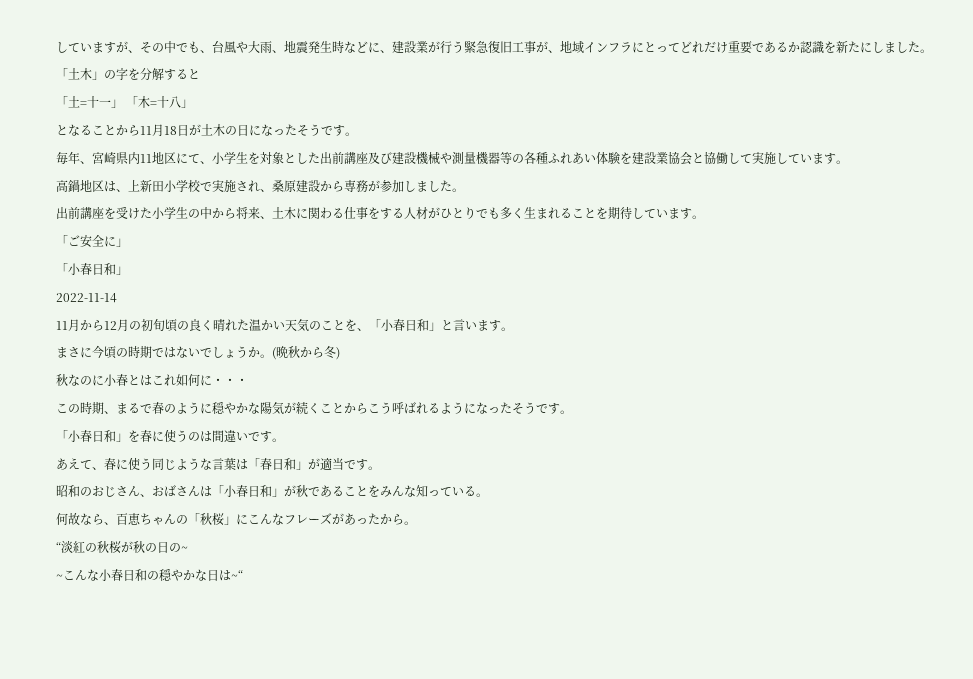していますが、その中でも、台風や大雨、地震発生時などに、建設業が行う緊急復旧工事が、地域インフラにとってどれだけ重要であるか認識を新たにしました。
「土木」の字を分解すると
「土=十一」 「木=十八」
となることから11月18日が土木の日になったそうです。
毎年、宮崎県内11地区にて、小学生を対象とした出前講座及び建設機械や測量機器等の各種ふれあい体験を建設業協会と協働して実施しています。
高鍋地区は、上新田小学校で実施され、桑原建設から専務が参加しました。
出前講座を受けた小学生の中から将来、土木に関わる仕事をする人材がひとりでも多く生まれることを期待しています。
「ご安全に」
「小春日和」
2022-11-14
11月から12月の初旬頃の良く晴れた温かい天気のことを、「小春日和」と言います。
まさに今頃の時期ではないでしょうか。(晩秋から冬)
秋なのに小春とはこれ如何に・・・
この時期、まるで春のように穏やかな陽気が続くことからこう呼ばれるようになったそうです。
「小春日和」を春に使うのは間違いです。
あえて、春に使う同じような言葉は「春日和」が適当です。
昭和のおじさん、おばさんは「小春日和」が秋であることをみんな知っている。
何故なら、百恵ちゃんの「秋桜」にこんなフレーズがあったから。
“淡紅の秋桜が秋の日の~
~こんな小春日和の穏やかな日は~“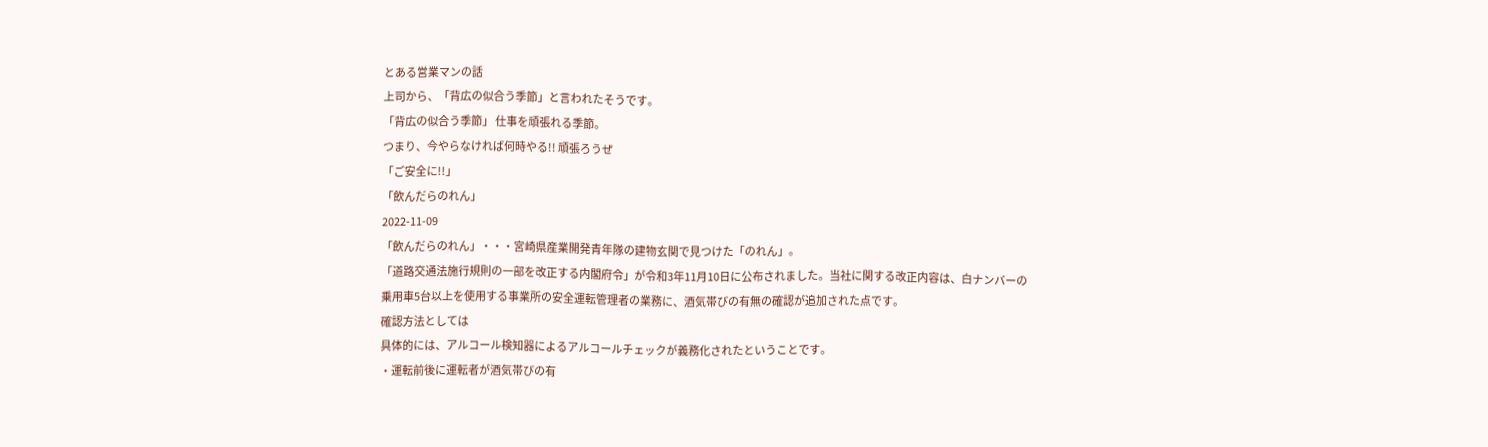とある営業マンの話
上司から、「背広の似合う季節」と言われたそうです。
「背広の似合う季節」 仕事を頑張れる季節。
つまり、今やらなければ何時やる!! 頑張ろうぜ
「ご安全に!!」
「飲んだらのれん」
2022-11-09
「飲んだらのれん」・・・宮崎県産業開発青年隊の建物玄関で見つけた「のれん」。
「道路交通法施行規則の一部を改正する内閣府令」が令和3年11月10日に公布されました。当社に関する改正内容は、白ナンバーの乗用車5台以上を使用する事業所の安全運転管理者の業務に、酒気帯びの有無の確認が追加された点です。
確認方法としては
具体的には、アルコール検知器によるアルコールチェックが義務化されたということです。
・運転前後に運転者が酒気帯びの有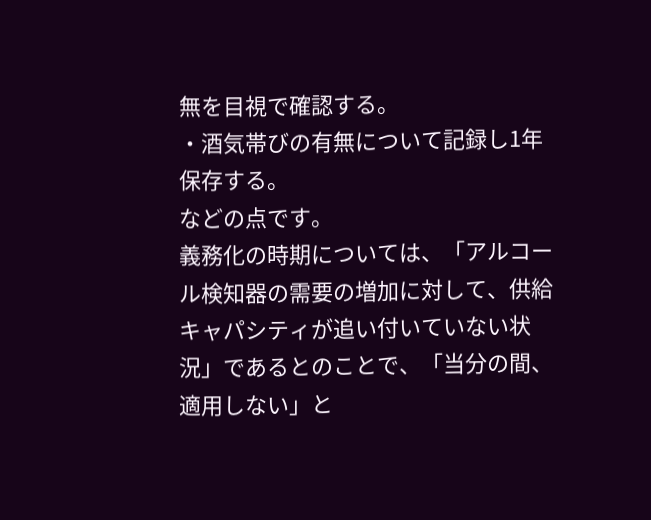無を目視で確認する。
・酒気帯びの有無について記録し1年保存する。
などの点です。
義務化の時期については、「アルコール検知器の需要の増加に対して、供給キャパシティが追い付いていない状況」であるとのことで、「当分の間、適用しない」と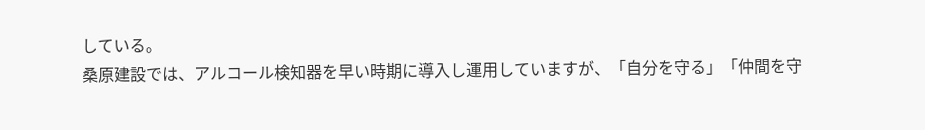している。
桑原建設では、アルコール検知器を早い時期に導入し運用していますが、「自分を守る」「仲間を守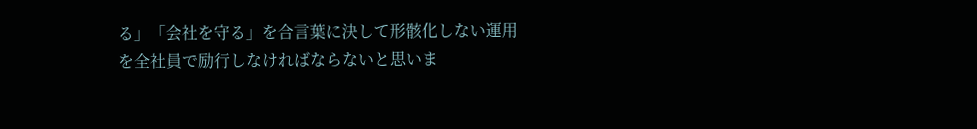る」「会社を守る」を合言葉に決して形骸化しない運用を全社員で励行しなければならないと思いま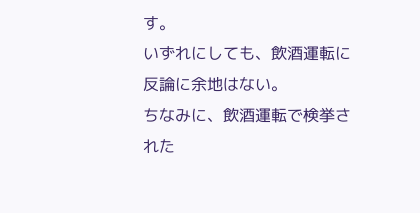す。
いずれにしても、飲酒運転に反論に余地はない。
ちなみに、飲酒運転で検挙された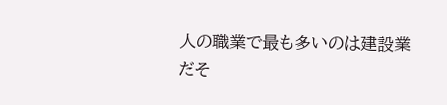人の職業で最も多いのは建設業だそ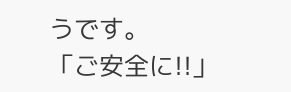うです。
「ご安全に!!」